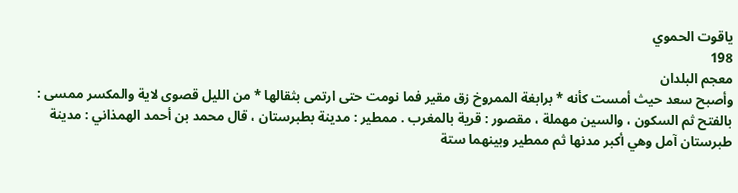ياقوت الحموي
198
معجم البلدان
وأصبح سعد حيث أمست كأنه * برابغة الممروخ زق مقير فما نومت حتى ارتمى بثقالها * من الليل قصوى لاية والمكسر ممسى : بالفتح ثم السكون ، والسين مهملة ، مقصور : قرية بالمغرب . ممطير : مدينة بطبرستان ، قال محمد بن أحمد الهمذاني : مدينة طبرستان آمل وهي أكبر مدنها ثم ممطير وبينهما ستة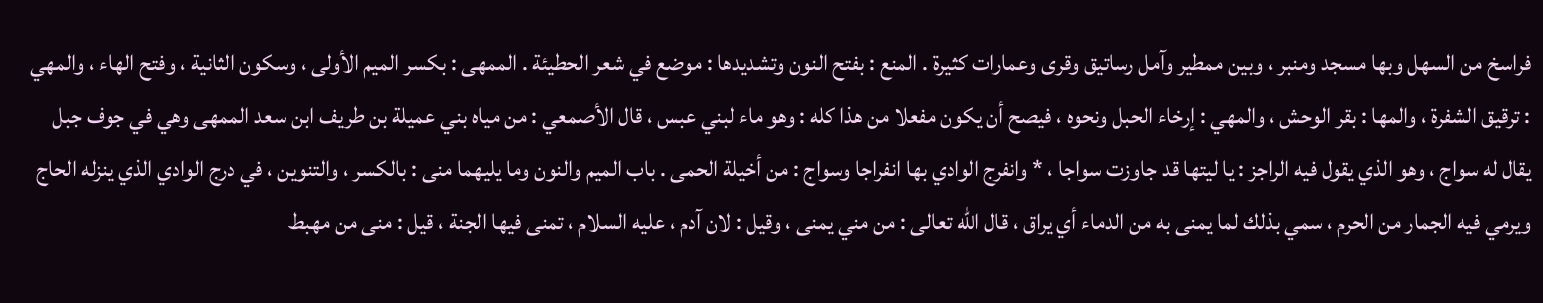فراسخ من السهل وبها مسجد ومنبر ، وبين ممطير وآمل رساتيق وقرى وعمارات كثيرة . المنع : بفتح النون وتشديدها : موضع في شعر الحطيئة . الممهى : بكسر الميم الأولى ، وسكون الثانية ، وفتح الهاء ، والمهي : ترقيق الشفرة ، والمها : بقر الوحش ، والمهي : إرخاء الحبل ونحوه ، فيصح أن يكون مفعلا من هذا كله : وهو ماء لبني عبس ، قال الأصمعي : من مياه بني عميلة بن طريف ابن سعد الممهى وهي في جوف جبل يقال له سواج ، وهو الذي يقول فيه الراجز : يا ليتها قد جاوزت سواجا ، * وانفرج الوادي بها انفراجا وسواج : من أخيلة الحمى . باب الميم والنون وما يليهما منى : بالكسر ، والتنوين ، في درج الوادي الذي ينزله الحاج ويرمي فيه الجمار من الحرم ، سمي بذلك لما يمنى به من الدماء أي يراق ، قال الله تعالى : من مني يمنى ، وقيل : لان آدم ، عليه السلام ، تمنى فيها الجنة ، قيل : منى من مهبط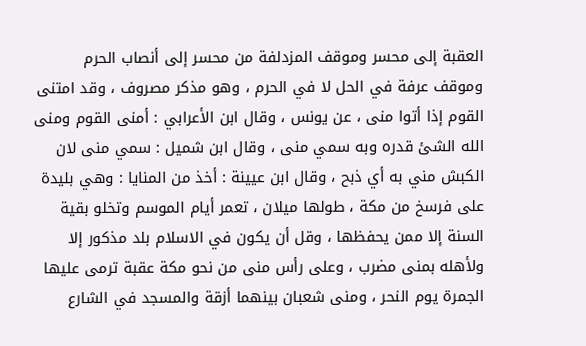العقبة إلى محسر وموقف المزدلفة من محسر إلى أنصاب الحرم وموقف عرفة في الحل لا في الحرم ، وهو مذكر مصروف ، وقد امتنى القوم إذا أتوا منى ، عن يونس ، وقال ابن الأعرابي : أمنى القوم ومنى الله الشئ قدره وبه سمي منى ، وقال ابن شميل : سمي منى لان الكبش مني به أي ذبح ، وقال ابن عيينة : أخذ من المنايا : وهي بليدة على فرسخ من مكة ، طولها ميلان ، تعمر أيام الموسم وتخلو بقية السنة إلا ممن يحفظها ، وقل أن يكون في الاسلام بلد مذكور إلا ولأهله بمنى مضرب ، وعلى رأس منى من نحو مكة عقبة ترمى عليها الجمرة يوم النحر ، ومنى شعبان بينهما أزقة والمسجد في الشارع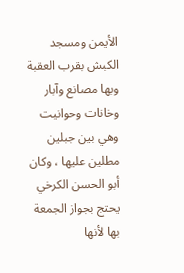الأيمن ومسجد الكبش بقرب العقبة وبها مصانع وآبار وخانات وحوانيت وهي بين جبلين مطلين عليها ، وكان أبو الحسن الكرخي يحتج بجواز الجمعة بها لأنها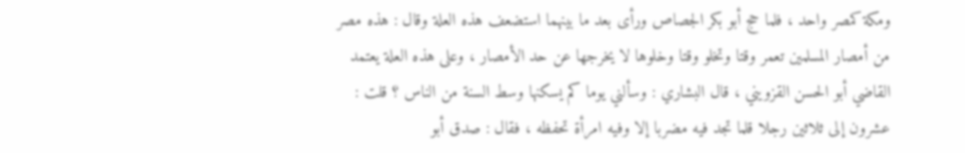ومكة كمصر واحد ، فلما حج أبو بكر الجصاص ورأى بعد ما بينهما استضعف هذه العلة وقال : هذه مصر من أمصار المسلمين تعمر وقتا وتخلو وقتا وخلوها لا يخرجها عن حد الأمصار ، وعلى هذه العلة يعتمد القاضي أبو الحسن القزويني ، قال البشاري : وسألني يوما كم يسكنها وسط السنة من الناس ؟ قلت : عشرون إلى ثلاثين رجلا قلما تجد فيه مضربا إلا وفيه امرأة تحفظه ، فقال : صدق أبو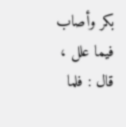بكر وأصاب فيما علل ، قال : فلما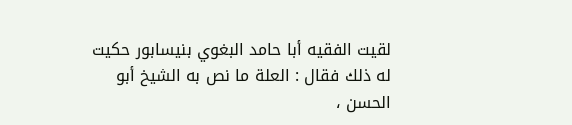لقيت الفقيه أبا حامد البغوي بنيسابور حكيت له ذلك فقال : العلة ما نص به الشيخ أبو الحسن ،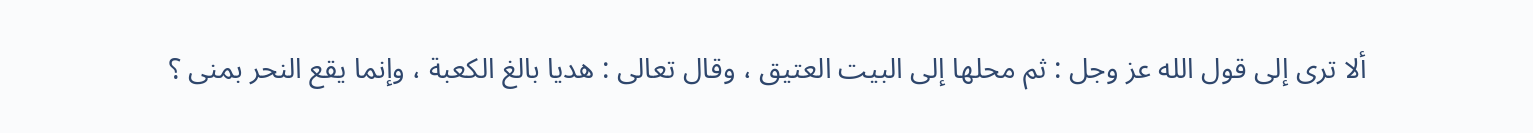ألا ترى إلى قول الله عز وجل : ثم محلها إلى البيت العتيق ، وقال تعالى : هديا بالغ الكعبة ، وإنما يقع النحر بمنى ؟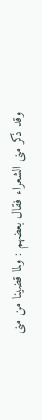وقد ذكر منى الشعراء فقال بعضهم : ولما قضينا من منى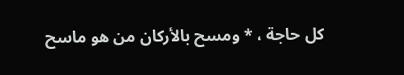كل حاجة ، * ومسح بالأركان من هو ماسح